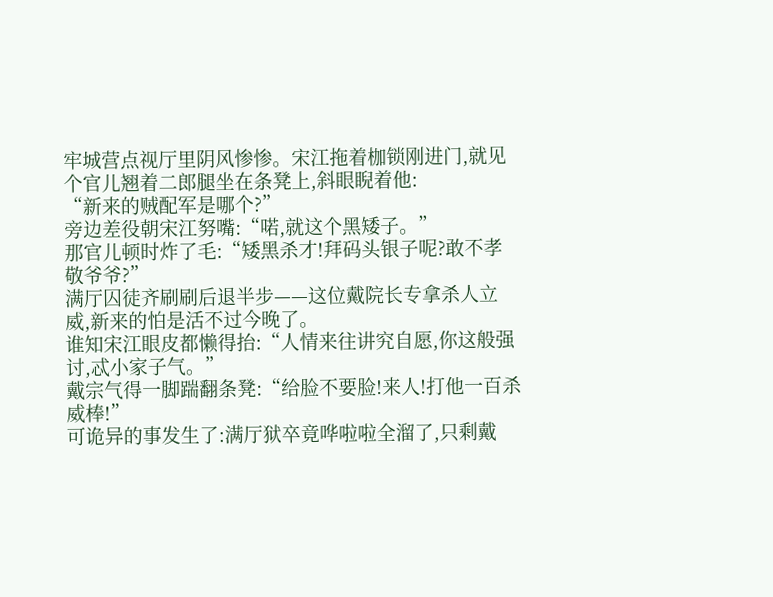牢城营点视厅里阴风惨惨。宋江拖着枷锁刚进门,就见个官儿翘着二郎腿坐在条凳上,斜眼睨着他:
“新来的贼配军是哪个?”
旁边差役朝宋江努嘴:“喏,就这个黑矮子。”
那官儿顿时炸了毛:“矮黑杀才!拜码头银子呢?敢不孝敬爷爷?”
满厅囚徒齐刷刷后退半步——这位戴院长专拿杀人立威,新来的怕是活不过今晚了。
谁知宋江眼皮都懒得抬:“人情来往讲究自愿,你这般强讨,忒小家子气。”
戴宗气得一脚踹翻条凳:“给脸不要脸!来人!打他一百杀威棒!”
可诡异的事发生了:满厅狱卒竟哗啦啦全溜了,只剩戴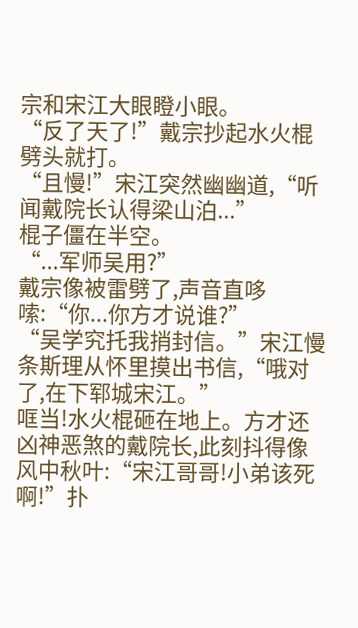宗和宋江大眼瞪小眼。
“反了天了!”戴宗抄起水火棍劈头就打。
“且慢!”宋江突然幽幽道,“听闻戴院长认得梁山泊...”
棍子僵在半空。
“...军师吴用?”
戴宗像被雷劈了,声音直哆嗦:“你...你方才说谁?”
“吴学究托我捎封信。”宋江慢条斯理从怀里摸出书信,“哦对了,在下郓城宋江。”
哐当!水火棍砸在地上。方才还凶神恶煞的戴院长,此刻抖得像风中秋叶:“宋江哥哥!小弟该死啊!”扑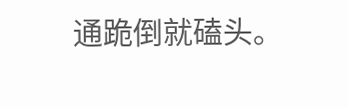通跪倒就磕头。